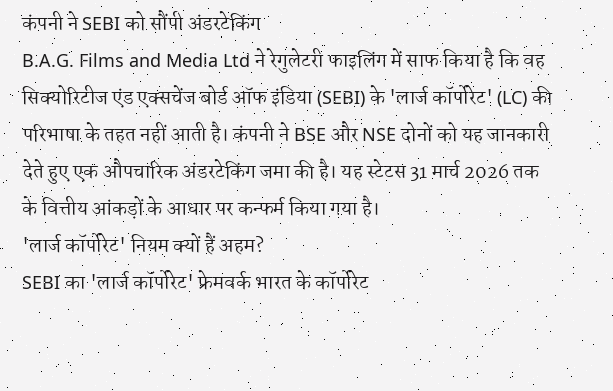कंपनी ने SEBI को सौंपी अंडरटेकिंग
B.A.G. Films and Media Ltd ने रेगुलेटरी फाइलिंग में साफ किया है कि वह सिक्योरिटीज एंड एक्सचेंज बोर्ड ऑफ इंडिया (SEBI) के 'लार्ज कॉर्पोरेट' (LC) की परिभाषा के तहत नहीं आती है। कंपनी ने BSE और NSE दोनों को यह जानकारी देते हुए एक औपचारिक अंडरटेकिंग जमा की है। यह स्टेटस 31 मार्च 2026 तक के वित्तीय आंकड़ों के आधार पर कन्फर्म किया गया है।
'लार्ज कॉर्पोरेट' नियम क्यों हैं अहम?
SEBI का 'लार्ज कॉर्पोरेट' फ्रेमवर्क भारत के कॉर्पोरेट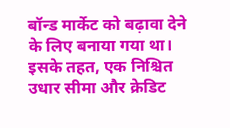बॉन्ड मार्केट को बढ़ावा देने के लिए बनाया गया था। इसके तहत, एक निश्चित उधार सीमा और क्रेडिट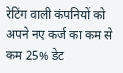रेटिंग वाली कंपनियों को अपने नए कर्ज का कम से कम 25% डेट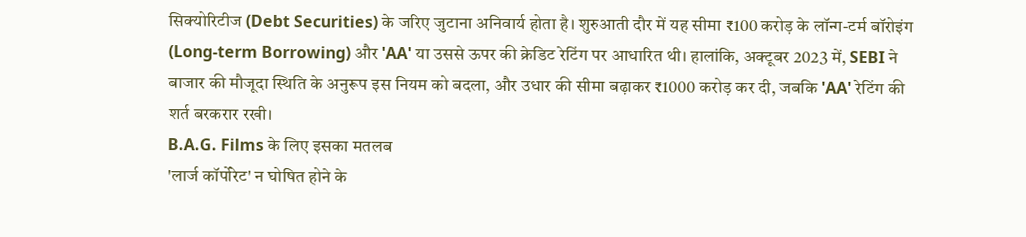सिक्योरिटीज (Debt Securities) के जरिए जुटाना अनिवार्य होता है। शुरुआती दौर में यह सीमा ₹100 करोड़ के लॉन्ग-टर्म बॉरोइंग (Long-term Borrowing) और 'AA' या उससे ऊपर की क्रेडिट रेटिंग पर आधारित थी। हालांकि, अक्टूबर 2023 में, SEBI ने बाजार की मौजूदा स्थिति के अनुरूप इस नियम को बदला, और उधार की सीमा बढ़ाकर ₹1000 करोड़ कर दी, जबकि 'AA' रेटिंग की शर्त बरकरार रखी।
B.A.G. Films के लिए इसका मतलब
'लार्ज कॉर्पोरेट' न घोषित होने के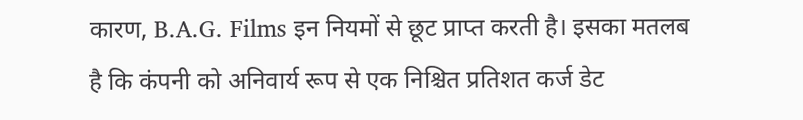कारण, B.A.G. Films इन नियमों से छूट प्राप्त करती है। इसका मतलब है कि कंपनी को अनिवार्य रूप से एक निश्चित प्रतिशत कर्ज डेट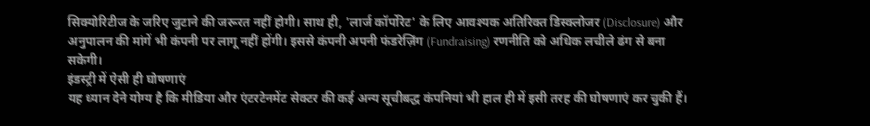सिक्योरिटीज के जरिए जुटाने की जरूरत नहीं होगी। साथ ही, 'लार्ज कॉर्पोरेट' के लिए आवश्यक अतिरिक्त डिस्क्लोजर (Disclosure) और अनुपालन की मांगें भी कंपनी पर लागू नहीं होंगी। इससे कंपनी अपनी फंडरेज़िंग (Fundraising) रणनीति को अधिक लचीले ढंग से बना सकेगी।
इंडस्ट्री में ऐसी ही घोषणाएं
यह ध्यान देने योग्य है कि मीडिया और एंटरटेनमेंट सेक्टर की कई अन्य सूचीबद्ध कंपनियां भी हाल ही में इसी तरह की घोषणाएं कर चुकी हैं।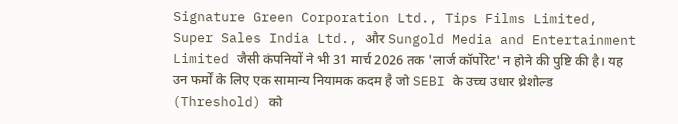Signature Green Corporation Ltd., Tips Films Limited, Super Sales India Ltd., और Sungold Media and Entertainment Limited जैसी कंपनियों ने भी 31 मार्च 2026 तक 'लार्ज कॉर्पोरेट' न होने की पुष्टि की है। यह उन फर्मों के लिए एक सामान्य नियामक कदम है जो SEBI के उच्च उधार थ्रेशोल्ड (Threshold) को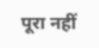पूरा नहीं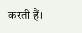करती हैं।